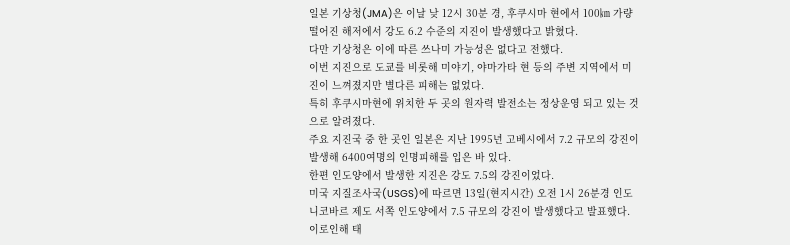일본 기상청(JMA)은 이날 낮 12시 30분 경, 후쿠시마 현에서 100㎞ 가량 떨어진 해저에서 강도 6.2 수준의 지진이 발생했다고 밝혔다.
다만 기상청은 이에 따른 쓰나미 가능성은 없다고 전했다.
이번 지진으로 도쿄를 비롯해 미야기, 야마가타 현 등의 주변 지역에서 미진이 느껴졌지만 별다른 피해는 없었다.
특히 후쿠시마현에 위치한 두 곳의 원자력 발전소는 정상운영 되고 있는 것으로 알려졌다.
주요 지진국 중 한 곳인 일본은 지난 1995년 고베시에서 7.2 규모의 강진이 발생해 6400여명의 인명피해를 입은 바 있다.
한편 인도양에서 발생한 지진은 강도 7.5의 강진이었다.
미국 지질조사국(USGS)에 따르면 13일(현지시간) 오전 1시 26분경 인도 니코바르 제도 서쪽 인도양에서 7.5 규모의 강진이 발생했다고 발표했다.
이로인해 태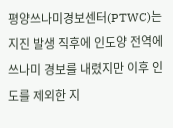평양쓰나미경보센터(PTWC)는 지진 발생 직후에 인도양 전역에 쓰나미 경보를 내렸지만 이후 인도를 제외한 지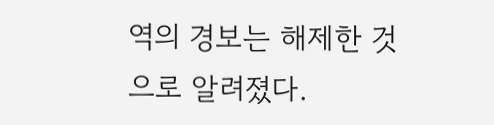역의 경보는 해제한 것으로 알려졌다.